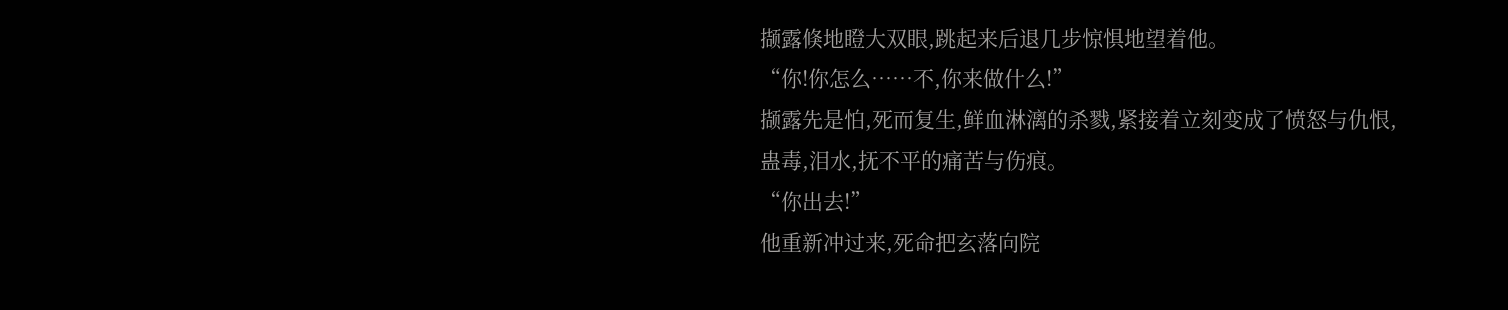撷露倏地瞪大双眼,跳起来后退几步惊惧地望着他。
“你!你怎么……不,你来做什么!”
撷露先是怕,死而复生,鲜血淋漓的杀戮,紧接着立刻变成了愤怒与仇恨,蛊毒,泪水,抚不平的痛苦与伤痕。
“你出去!”
他重新冲过来,死命把玄落向院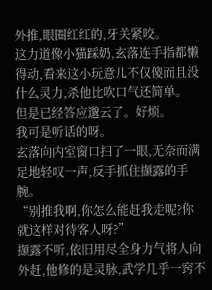外推,眼圈红红的,牙关紧咬。
这力道像小猫踩奶,玄落连手指都懒得动,看来这小玩意儿不仅傻而且没什么灵力,杀他比吹口气还简单。
但是已经答应邈云了。好烦。
我可是听话的呀。
玄落向内室窗口扫了一眼,无奈而满足地轻叹一声,反手抓住撷露的手腕。
“别推我啊,你怎么能赶我走呢?你就这样对待客人呀?”
撷露不听,依旧用尽全身力气将人向外赶,他修的是灵脉,武学几乎一窍不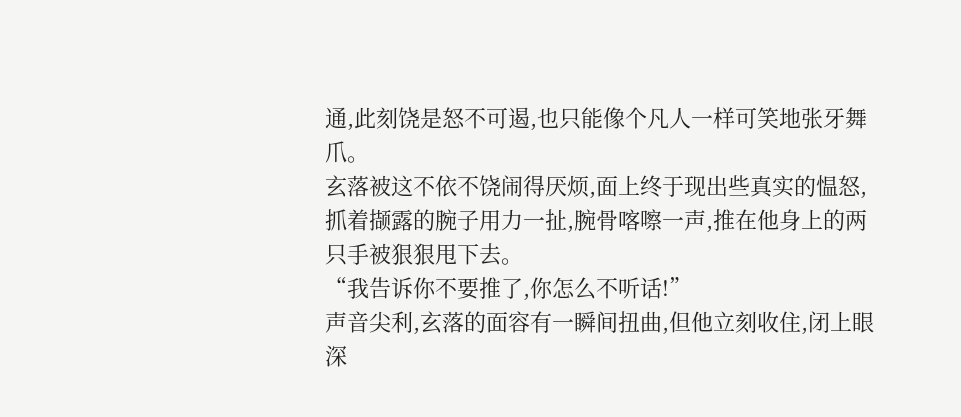通,此刻饶是怒不可遏,也只能像个凡人一样可笑地张牙舞爪。
玄落被这不依不饶闹得厌烦,面上终于现出些真实的愠怒,抓着撷露的腕子用力一扯,腕骨喀嚓一声,推在他身上的两只手被狠狠甩下去。
“我告诉你不要推了,你怎么不听话!”
声音尖利,玄落的面容有一瞬间扭曲,但他立刻收住,闭上眼深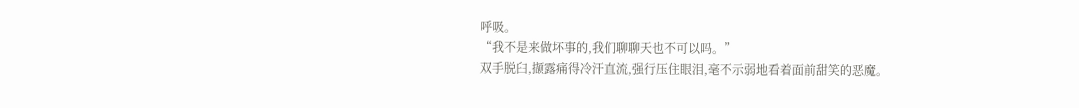呼吸。
“我不是来做坏事的,我们聊聊天也不可以吗。”
双手脱臼,撷露痛得冷汗直流,强行压住眼泪,毫不示弱地看着面前甜笑的恶魔。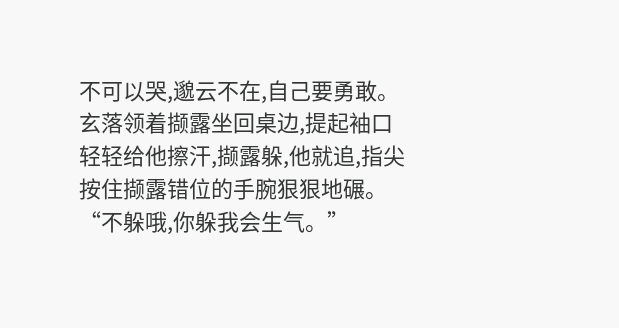不可以哭,邈云不在,自己要勇敢。
玄落领着撷露坐回桌边,提起袖口轻轻给他擦汗,撷露躲,他就追,指尖按住撷露错位的手腕狠狠地碾。
“不躲哦,你躲我会生气。”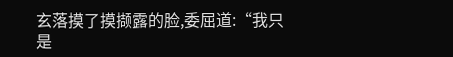玄落摸了摸撷露的脸,委屈道:“我只是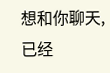想和你聊天,已经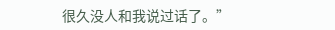很久没人和我说过话了。”